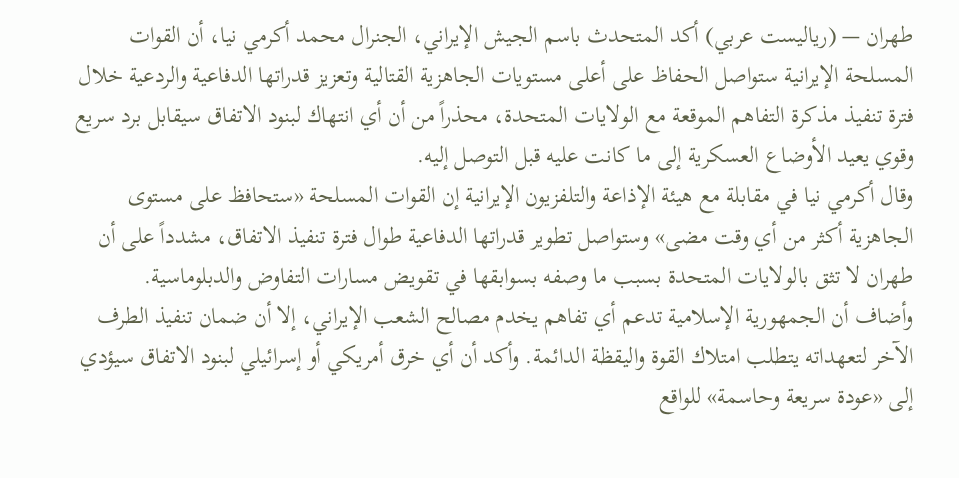طهران — (رياليست عربي) أكد المتحدث باسم الجيش الإيراني، الجنرال محمد أكرمي نيا، أن القوات المسلحة الإيرانية ستواصل الحفاظ على أعلى مستويات الجاهزية القتالية وتعزيز قدراتها الدفاعية والردعية خلال فترة تنفيذ مذكرة التفاهم الموقعة مع الولايات المتحدة، محذراً من أن أي انتهاك لبنود الاتفاق سيقابل برد سريع وقوي يعيد الأوضاع العسكرية إلى ما كانت عليه قبل التوصل إليه.
وقال أكرمي نيا في مقابلة مع هيئة الإذاعة والتلفزيون الإيرانية إن القوات المسلحة «ستحافظ على مستوى الجاهزية أكثر من أي وقت مضى» وستواصل تطوير قدراتها الدفاعية طوال فترة تنفيذ الاتفاق، مشدداً على أن طهران لا تثق بالولايات المتحدة بسبب ما وصفه بسوابقها في تقويض مسارات التفاوض والدبلوماسية.
وأضاف أن الجمهورية الإسلامية تدعم أي تفاهم يخدم مصالح الشعب الإيراني، إلا أن ضمان تنفيذ الطرف الآخر لتعهداته يتطلب امتلاك القوة واليقظة الدائمة. وأكد أن أي خرق أمريكي أو إسرائيلي لبنود الاتفاق سيؤدي إلى «عودة سريعة وحاسمة» للواقع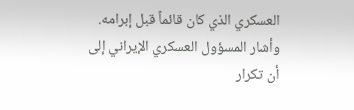العسكري الذي كان قائماً قبل إبرامه.
وأشار المسؤول العسكري الإيراني إلى أن تكرار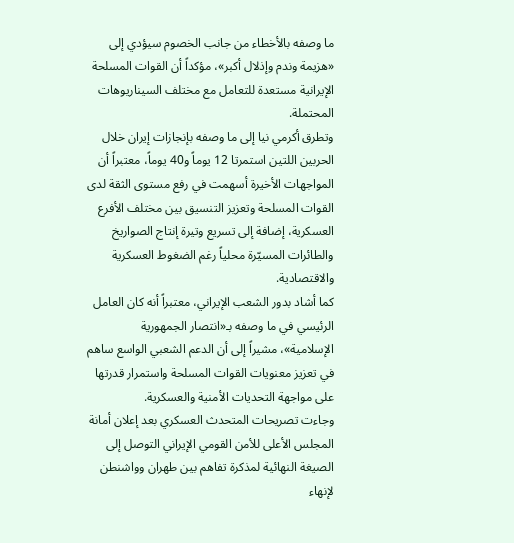ما وصفه بالأخطاء من جانب الخصوم سيؤدي إلى «هزيمة وندم وإذلال أكبر»، مؤكداً أن القوات المسلحة الإيرانية مستعدة للتعامل مع مختلف السيناريوهات المحتملة.
وتطرق أكرمي نيا إلى ما وصفه بإنجازات إيران خلال الحربين اللتين استمرتا 12 يوماً و40 يوماً، معتبراً أن المواجهات الأخيرة أسهمت في رفع مستوى الثقة لدى القوات المسلحة وتعزيز التنسيق بين مختلف الأفرع العسكرية، إضافة إلى تسريع وتيرة إنتاج الصواريخ والطائرات المسيّرة محلياً رغم الضغوط العسكرية والاقتصادية.
كما أشاد بدور الشعب الإيراني، معتبراً أنه كان العامل الرئيسي في ما وصفه بـ«انتصار الجمهورية الإسلامية»، مشيراً إلى أن الدعم الشعبي الواسع ساهم في تعزيز معنويات القوات المسلحة واستمرار قدرتها على مواجهة التحديات الأمنية والعسكرية.
وجاءت تصريحات المتحدث العسكري بعد إعلان أمانة المجلس الأعلى للأمن القومي الإيراني التوصل إلى الصيغة النهائية لمذكرة تفاهم بين طهران وواشنطن لإنهاء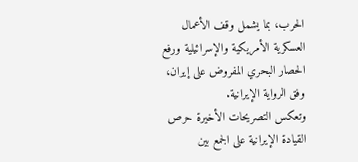الحرب، بما يشمل وقف الأعمال العسكرية الأمريكية والإسرائيلية ورفع الحصار البحري المفروض على إيران، وفق الرواية الإيرانية.
وتعكس التصريحات الأخيرة حرص القيادة الإيرانية على الجمع بين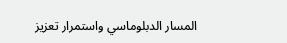المسار الدبلوماسي واستمرار تعزيز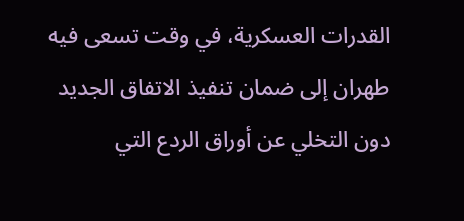القدرات العسكرية، في وقت تسعى فيه طهران إلى ضمان تنفيذ الاتفاق الجديد دون التخلي عن أوراق الردع التي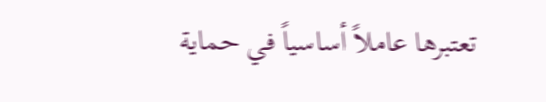تعتبرها عاملاً أساسياً في حماية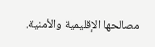مصالحها الإقليمية والأمنية.